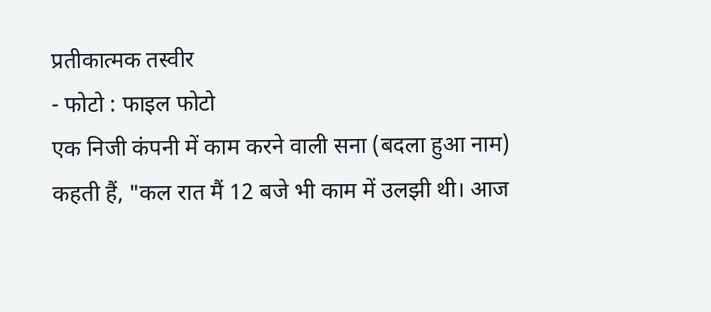प्रतीकात्मक तस्वीर
- फोटो : फाइल फोटो
एक निजी कंपनी में काम करने वाली सना (बदला हुआ नाम) कहती हैं, "कल रात मैं 12 बजे भी काम में उलझी थी। आज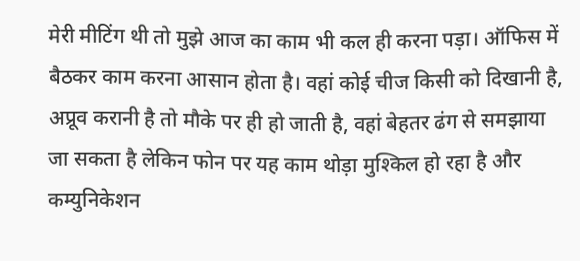मेरी मीटिंग थी तो मुझे आज का काम भी कल ही करना पड़ा। ऑफिस में बैठकर काम करना आसान होता है। वहां कोई चीज किसी को दिखानी है, अप्रूव करानी है तो मौके पर ही हो जाती है, वहां बेहतर ढंग से समझाया जा सकता है लेकिन फोन पर यह काम थोड़ा मुश्किल हो रहा है और कम्युनिकेशन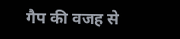गैप की वजह से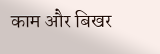काम और बिखर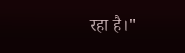रहा है।"